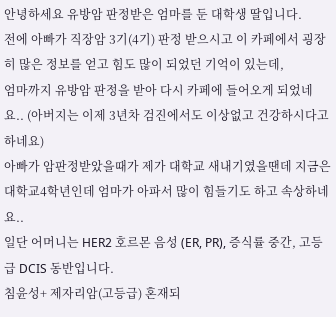안녕하세요 유방암 판정받은 엄마를 둔 대학생 딸입니다.
전에 아빠가 직장암 3기(4기) 판정 받으시고 이 카페에서 굉장히 많은 정보를 얻고 힘도 많이 되었던 기억이 있는데,
엄마까지 유방암 판정을 받아 다시 카페에 들어오게 되었네요.. (아버지는 이제 3년차 검진에서도 이상없고 건강하시다고 하네요)
아빠가 암판정받았을때가 제가 대학교 새내기였을땐데 지금은 대학교4학년인데 엄마가 아파서 많이 힘들기도 하고 속상하네요..
일단 어머니는 HER2 호르몬 음성 (ER, PR), 증식률 중간, 고등급 DCIS 동반입니다.
침윤성+ 제자리암(고등급) 혼재되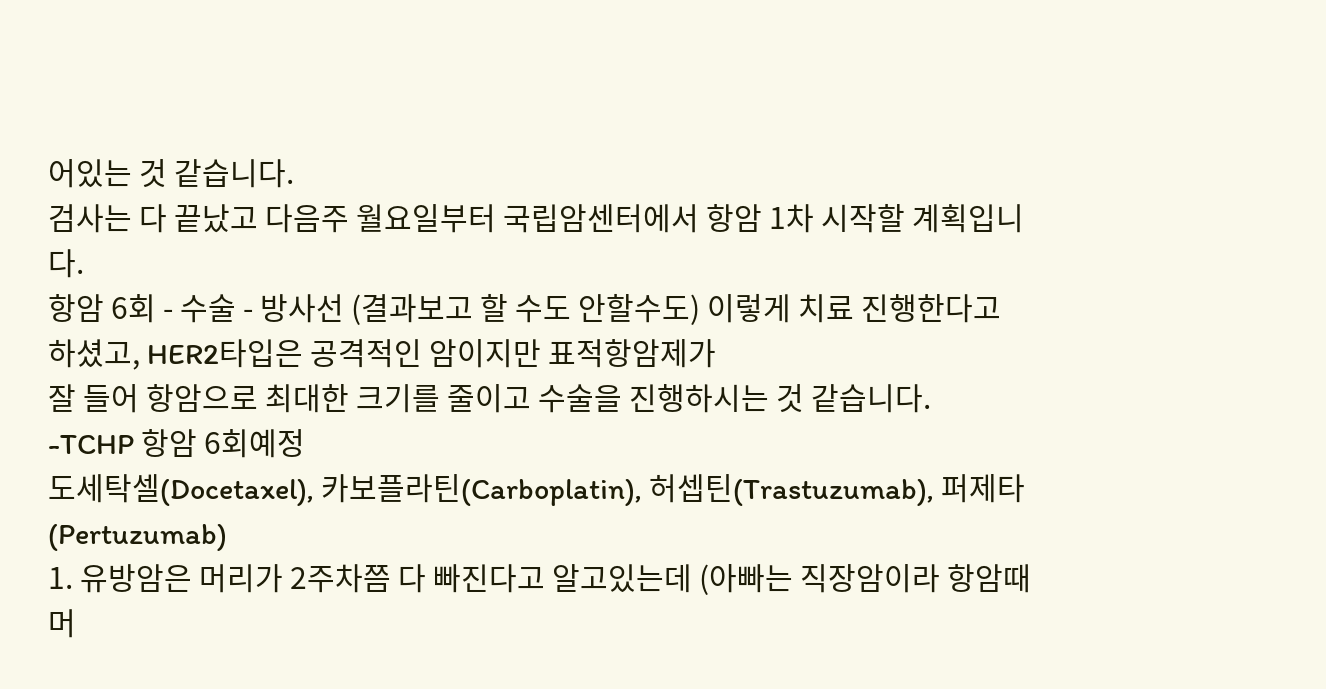어있는 것 같습니다.
검사는 다 끝났고 다음주 월요일부터 국립암센터에서 항암 1차 시작할 계획입니다.
항암 6회 - 수술 - 방사선 (결과보고 할 수도 안할수도) 이렇게 치료 진행한다고 하셨고, HER2타입은 공격적인 암이지만 표적항암제가
잘 들어 항암으로 최대한 크기를 줄이고 수술을 진행하시는 것 같습니다.
-TCHP 항암 6회예정
도세탁셀(Docetaxel), 카보플라틴(Carboplatin), 허셉틴(Trastuzumab), 퍼제타(Pertuzumab)
1. 유방암은 머리가 2주차쯤 다 빠진다고 알고있는데 (아빠는 직장암이라 항암때 머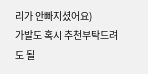리가 안빠지셨어요)
가발도 혹시 추천부탁드려도 될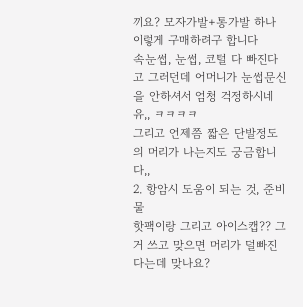끼요? 모자가발+통가발 하나 이렇게 구매하려구 합니다
속눈썹, 눈썹, 코털 다 빠진다고 그러던데 어머니가 눈썹문신을 안하셔서 엄청 걱정하시네유,, ㅋㅋㅋㅋ
그리고 언제쯤 짧은 단발정도의 머리가 나는지도 궁금합니다,,
2. 항암시 도움이 되는 것, 준비물
핫팩이랑 그리고 아이스캡?? 그거 쓰고 맞으면 머리가 덜빠진다는데 맞나요?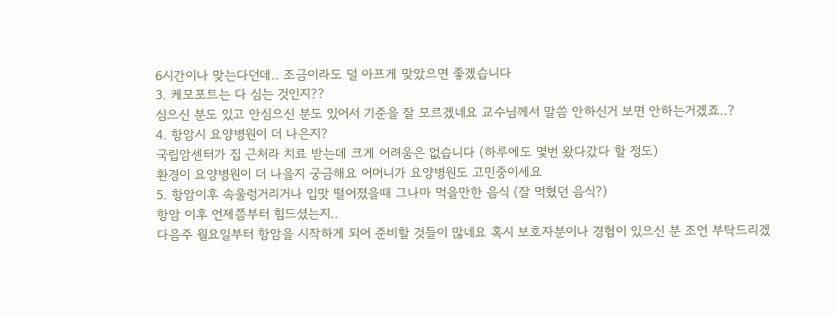6시간이나 맞는다던데.. 조금이라도 덜 아프게 맞았으면 좋겠습니다
3. 케모포트는 다 심는 것인지??
심으신 분도 있고 안심으신 분도 있어서 기준을 잘 모르겠네요 교수님께서 말씀 안하신거 보면 안하는거겠죠..?
4. 항암시 요양병원이 더 나은지?
국립암센터가 집 근처라 치료 받는데 크게 어려움은 없습니다 (하루에도 몇번 왔다갔다 할 정도)
환경이 요양병원이 더 나을지 궁금해요 어머니가 요양병원도 고민중이세요
5. 항암이후 속울렁거리거나 입맛 떨어졌을때 그나마 먹을만한 음식 (잘 먹혔던 음식?)
항암 이후 언제쯤부터 힘드셨는지..
다음주 월요일부터 항암을 시작하게 되어 준비할 것들이 많네요 혹시 보호자분이나 경험이 있으신 분 조언 부탁드리겠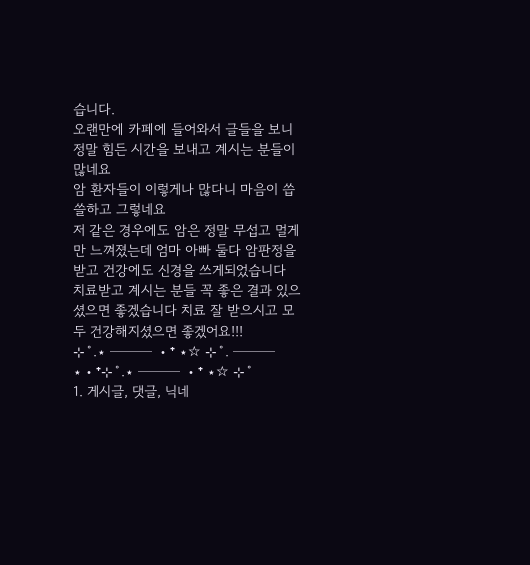습니다.
오랜만에 카페에 들어와서 글들을 보니 정말 힘든 시간을 보내고 계시는 분들이 많네요
암 환자들이 이렇게나 많다니 마음이 씁쓸하고 그렇네요
저 같은 경우에도 암은 정말 무섭고 멀게만 느껴졌는데 엄마 아빠 둘다 암판정을 받고 건강에도 신경을 쓰게되었습니다
치료받고 계시는 분들 꼭 좋은 결과 있으셨으면 좋겠습니다 치료 잘 받으시고 모두 건강해지셨으면 좋겠어요!!!
⊹˚.⋆ ─── ‧⁺ ⋆☆ ⊹˚. ─── ⋆‧⁺⊹˚.⋆ ─── ‧⁺ ⋆☆ ⊹˚
1. 게시글, 댓글, 닉네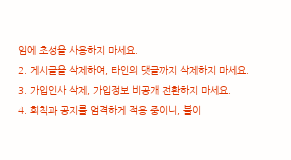임에 초성을 사용하지 마세요.
2. 게시글을 삭제하여, 타인의 댓글까지 삭제하지 마세요.
3. 가입인사 삭제, 가입정보 비공개 전환하지 마세요.
4. 회칙과 공지를 엄격하게 적용 중이니, 불이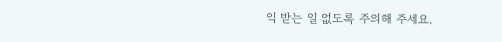익 받는 일 없도록 주의해 주세요.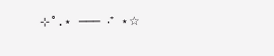⊹˚.⋆ ─── ‧⁺ ⋆☆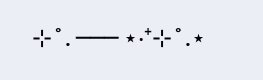⊹˚. ─── ⋆‧⁺⊹˚.⋆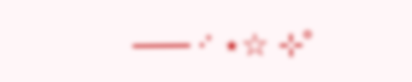─── ‧⁺ ⋆☆ ⊹˚